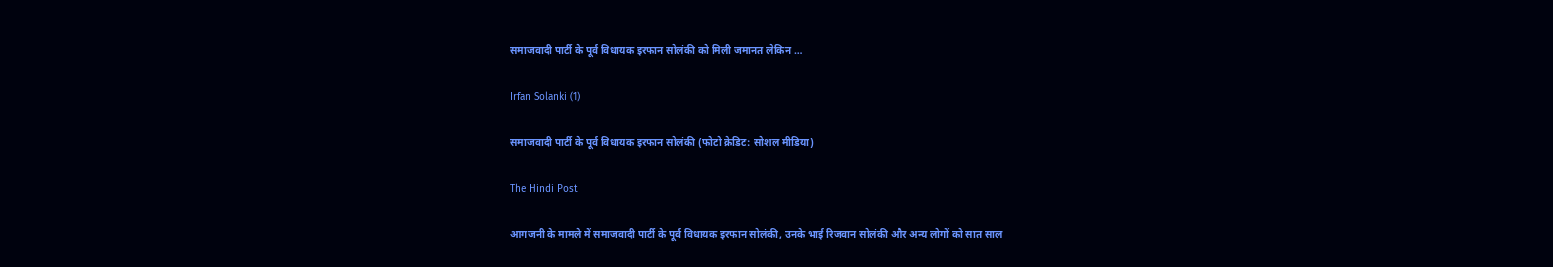समाजवादी पार्टी के पूर्व विधायक इरफान सोलंकी को मिली जमानत लेकिन …

Irfan Solanki (1)

समाजवादी पार्टी के पूर्व विधायक इरफान सोलंकी (फोटो क्रेडिट: सोशल मीडिया)

The Hindi Post

आगजनी के मामले में समाजवादी पार्टी के पूर्व विधायक इरफान सोलंकी, उनके भाई रिजवान सोलंकी और अन्य लोगों को सात साल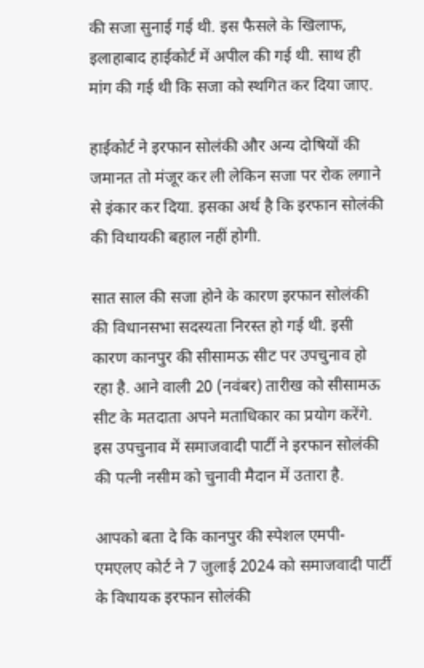की सजा सुनाई गई थी. इस फैसले के खिलाफ, इलाहाबाद हाईकोर्ट में अपील की गई थी. साथ ही मांग की गई थी कि सजा को स्थगित कर दिया जाए.

हाईकोर्ट ने इरफान सोलंकी और अन्य दोषियों की जमानत तो मंजूर कर ली लेकिन सजा पर रोक लगाने से इंकार कर दिया. इसका अर्थ है कि इरफान सोलंकी की विधायकी बहाल नहीं होगी.

सात साल की सजा होने के कारण इरफान सोलंकी की विधानसभा सदस्यता निरस्त हो गई थी. इसी कारण कानपुर की सीसामऊ सीट पर उपचुनाव हो रहा है. आने वाली 20 (नवंबर) तारीख को सीसामऊ सीट के मतदाता अपने मताधिकार का प्रयोग करेंगे. इस उपचुनाव में समाजवादी पार्टी ने इरफान सोलंकी की पत्नी नसीम को चुनावी मैदान में उतारा है.

आपको बता दे कि कानपुर की स्पेशल एमपी-एमएलए कोर्ट ने 7 जुलाई 2024 को समाजवादी पार्टी के विधायक इरफान सोलंकी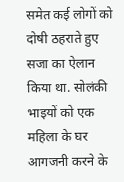समेत कई लोगों को दोषी ठहराते हुए सजा का ऐलान किया था. सोलंकी भाइयों को एक महिला के घर आगजनी करने के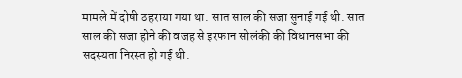मामले में दोषी ठहराया गया था. सात साल की सजा सुनाई गई थी. सात साल की सजा होने की वजह से इरफान सोलंकी की विधानसभा की सदस्यता निरस्त हो गई थी.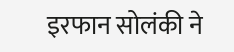इरफान सोलंकी ने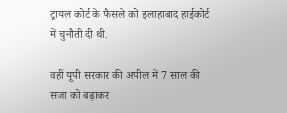ट्रायल कोर्ट के फैसले को इलाहाबाद हाईकोर्ट में चुनौती दी थी.

वहीं यूपी सरकार की अपील में 7 साल की सजा को बढ़ाकर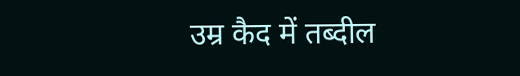उम्र कैद में तब्दील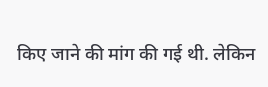किए जाने की मांग की गई थी. लेकिन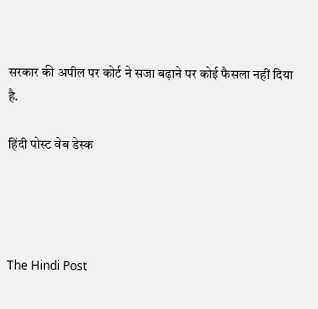सरकार की अपील पर कोर्ट ने सजा बढ़ाने पर कोई फैसला नहीं दिया है.

हिंदी पोस्ट वेब डेस्क




The Hindi Post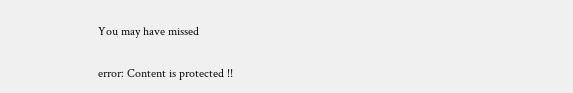You may have missed

error: Content is protected !!